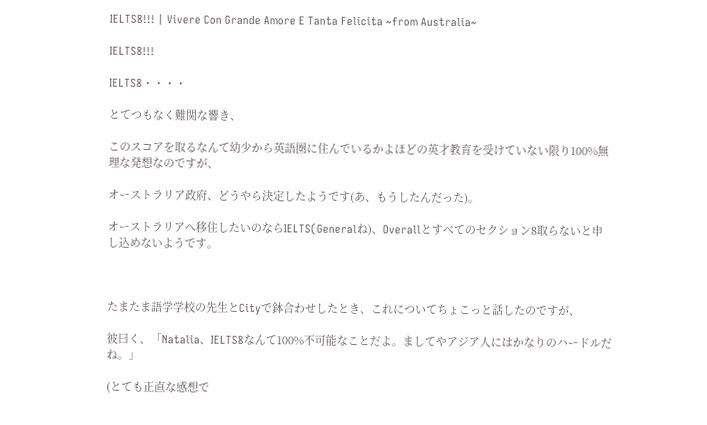IELTS8!!! | Vivere Con Grande Amore E Tanta Felicita ~from Australia~

IELTS8!!!

IELTS8・・・・

とてつもなく難関な響き、

このスコアを取るなんて幼少から英語圏に住んでいるかよほどの英才教育を受けていない限り100%無理な発想なのですが、

オーストラリア政府、どうやら決定したようです(あ、もうしたんだった)。

オーストラリアへ移住したいのならIELTS(Generalね)、Overallとすべてのセクション8取らないと申し込めないようです。



たまたま語学学校の先生とCityで鉢合わせしたとき、これについてちょこっと話したのですが、

彼曰く、「Natalia、IELTS8なんて100%不可能なことだよ。ましてやアジア人にはかなりのハードルだね。」

(とても正直な感想で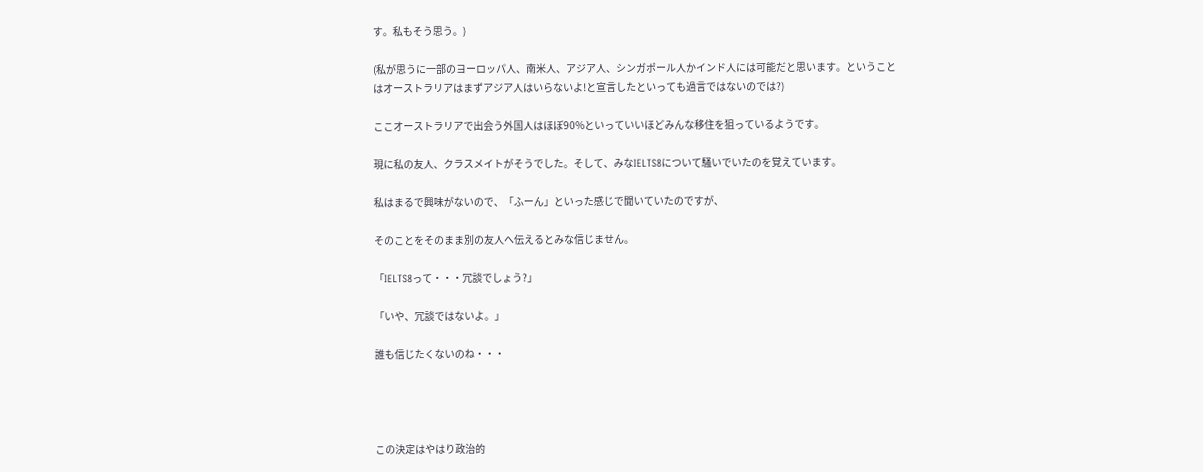す。私もそう思う。)

(私が思うに一部のヨーロッパ人、南米人、アジア人、シンガポール人かインド人には可能だと思います。ということはオーストラリアはまずアジア人はいらないよ!と宣言したといっても過言ではないのでは?)

ここオーストラリアで出会う外国人はほぼ90%といっていいほどみんな移住を狙っているようです。

現に私の友人、クラスメイトがそうでした。そして、みなIELTS8について騒いでいたのを覚えています。

私はまるで興味がないので、「ふーん」といった感じで聞いていたのですが、

そのことをそのまま別の友人へ伝えるとみな信じません。

「IELTS8って・・・冗談でしょう?」

「いや、冗談ではないよ。」

誰も信じたくないのね・・・




この決定はやはり政治的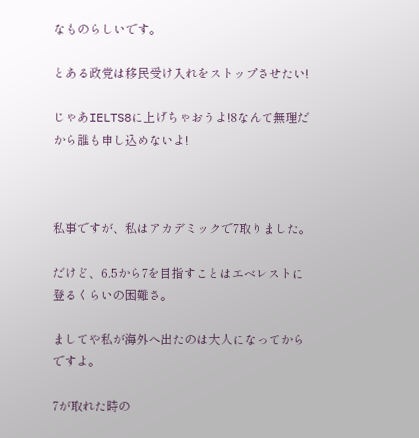なものらしいです。

とある政党は移民受け入れをストップさせたい!

じゃあIELTS8に上げちゃおうよ!8なんて無理だから誰も申し込めないよ!



私事ですが、私はアカデミックで7取りました。

だけど、6.5から7を目指すことはエベレストに登るくらいの困難さ。

ましてや私が海外へ出たのは大人になってからですよ。

7が取れた時の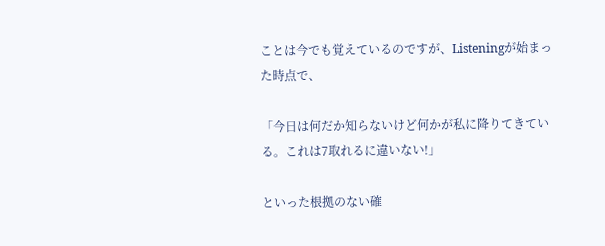ことは今でも覚えているのですが、Listeningが始まった時点で、

「今日は何だか知らないけど何かが私に降りてきている。これは7取れるに違いない!」

といった根拠のない確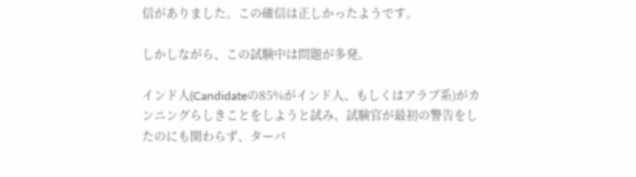信がありました。この確信は正しかったようです。

しかしながら、この試験中は問題が多発。

インド人(Candidateの85%がインド人、もしくはアラブ系)がカンニングらしきことをしようと試み、試験官が最初の警告をしたのにも関わらず、ターバ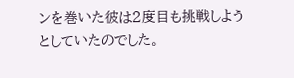ンを巻いた彼は2度目も挑戦しようとしていたのでした。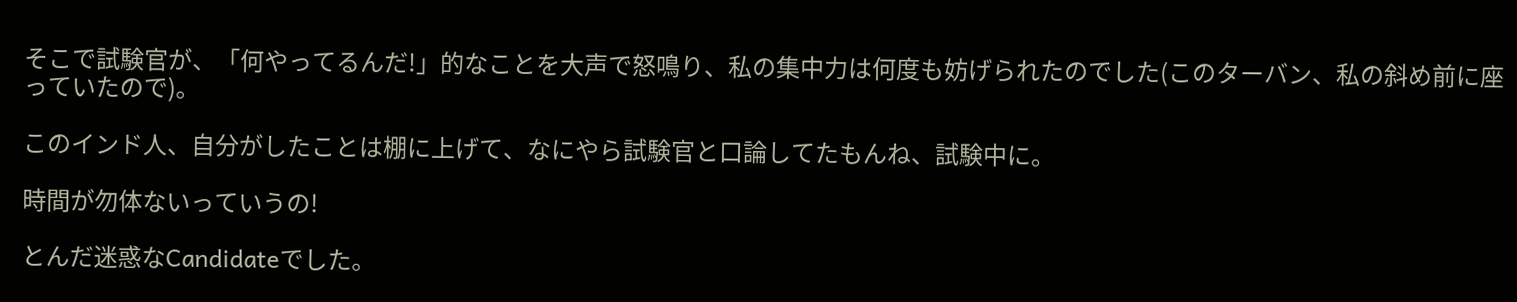そこで試験官が、「何やってるんだ!」的なことを大声で怒鳴り、私の集中力は何度も妨げられたのでした(このターバン、私の斜め前に座っていたので)。

このインド人、自分がしたことは棚に上げて、なにやら試験官と口論してたもんね、試験中に。

時間が勿体ないっていうの!

とんだ迷惑なCandidateでした。